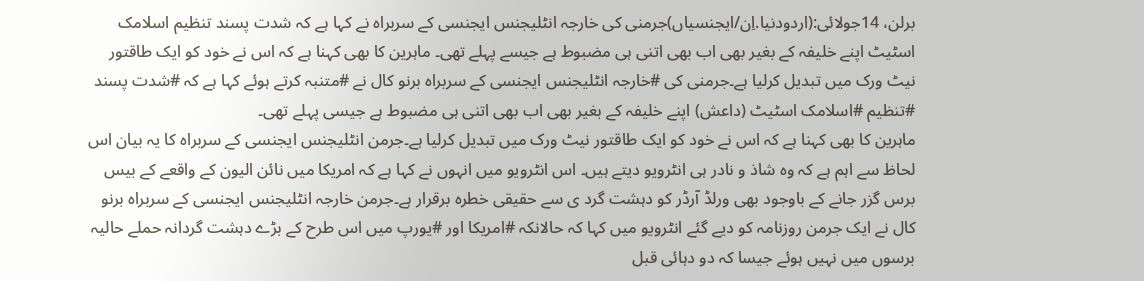برلن، 14جولائی:(اردودنیا.اِن/ایجنسیاں)جرمنی کی خارجہ انٹلیجنس ایجنسی کے سربراہ نے کہا ہے کہ شدت پسند تنظیم اسلامک اسٹیٹ اپنے خلیفہ کے بغیر بھی اب بھی اتنی ہی مضبوط ہے جیسے پہلے تھی۔ ماہرین کا بھی کہنا ہے کہ اس نے خود کو ایک طاقتور نیٹ ورک میں تبدیل کرلیا ہے۔جرمنی کی #خارجہ انٹلیجنس ایجنسی کے سربراہ برنو کال نے #متنبہ کرتے ہوئے کہا ہے کہ #شدت پسند #تنظیم #اسلامک اسٹیٹ (داعش) اپنے خلیفہ کے بغیر بھی اب بھی اتنی ہی مضبوط ہے جیسی پہلے تھی۔
ماہرین کا بھی کہنا ہے کہ اس نے خود کو ایک طاقتور نیٹ ورک میں تبدیل کرلیا ہے۔جرمن انٹلیجنس ایجنسی کے سربراہ کا یہ بیان اس لحاظ سے اہم ہے کہ وہ شاذ و نادر ہی انٹرویو دیتے ہیں۔ اس انٹرویو میں انہوں نے کہا ہے کہ امریکا میں نائن الیون کے واقعے کے بیس برس گزر جانے کے باوجود بھی ورلڈ آرڈر کو دہشت گرد ی سے حقیقی خطرہ برقرار ہے۔جرمن خارجہ انٹلیجنس ایجنسی کے سربراہ برنو کال نے ایک جرمن روزنامہ کو دیے گئے انٹرویو میں کہا کہ حالانکہ #امریکا اور #یورپ میں اس طرح کے بڑے دہشت گردانہ حملے حالیہ برسوں میں نہیں ہوئے جیسا کہ دو دہائی قبل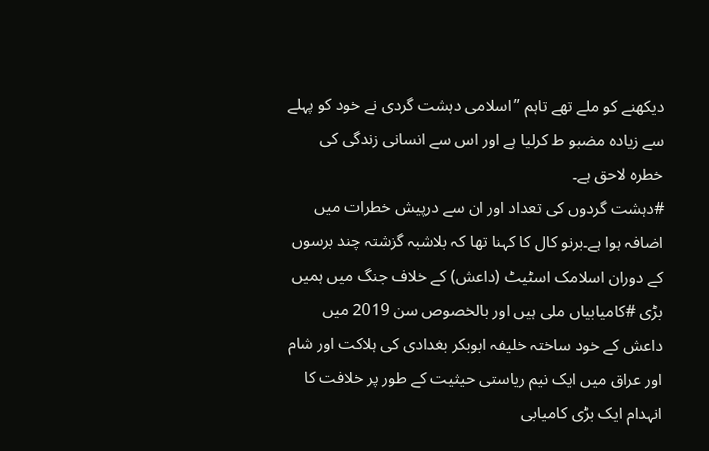دیکھنے کو ملے تھے تاہم ’’اسلامی دہشت گردی نے خود کو پہلے سے زیادہ مضبو ط کرلیا ہے اور اس سے انسانی زندگی کی خطرہ لاحق ہے۔
#دہشت گردوں کی تعداد اور ان سے درپیش خطرات میں اضافہ ہوا ہے۔برنو کال کا کہنا تھا کہ بلاشبہ گزشتہ چند برسوں کے دوران اسلامک اسٹیٹ (داعش) کے خلاف جنگ میں ہمیں بڑی #کامیابیاں ملی ہیں اور بالخصوص سن 2019 میں داعش کے خود ساختہ خلیفہ ابوبکر بغدادی کی ہلاکت اور شام اور عراق میں ایک نیم ریاستی حیثیت کے طور پر خلافت کا انہدام ایک بڑی کامیابی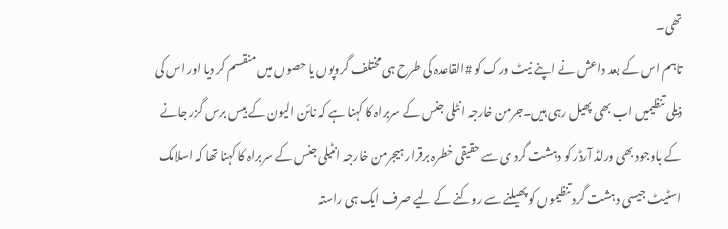تھی۔
تاہم اس کے بعد داعش نے اپنے نیٹ ورک کو #القاعدہ کی طرح ہی مختلف گروپوں یا حصوں میں منقسم کر دیا اور اس کی ذیلی تنظیمیں اب بھی پھیل رہی ہیں۔جرمن خارجہ انٹلی جنس کے سربراہ کا کہنا ہے کہ نائن الیون کے بیس برس گزر جانے کے باوجود بھی ورلڈ آرڈر کو دہشت گرد ی سے حقیقی خطرہ برقرار ہیجرمن خارجہ انٹیلی جنس کے سربراہ کا کہنا تھا کہ اسلامک اسٹیٹ جیسی دہشت گرد تنظیموں کو پھیلنے سے روکنے کے لیے صرف ایک ہی راستہ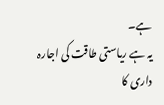ہے۔
یہ ہے ریاستی طاقت کی اجارہ داری کا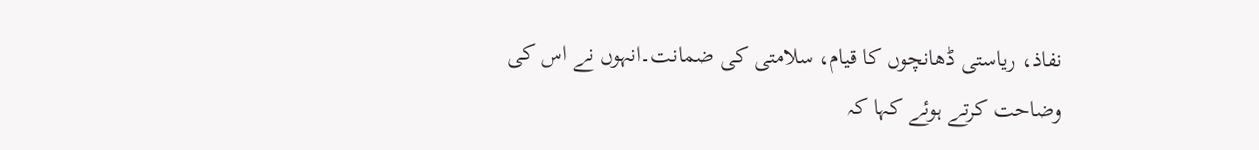نفاذ، ریاستی ڈھانچوں کا قیام، سلامتی کی ضمانت۔انہوں نے اس کی وضاحت کرتے ہوئے کہا کہ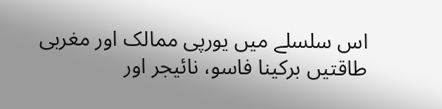اس سلسلے میں یورپی ممالک اور مغربی طاقتیں برکینا فاسو، نائیجر اور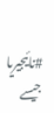#نائیجیریا جیسے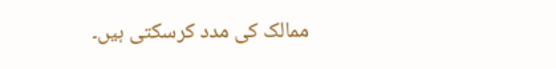ممالک کی مدد کرسکتی ہیں۔